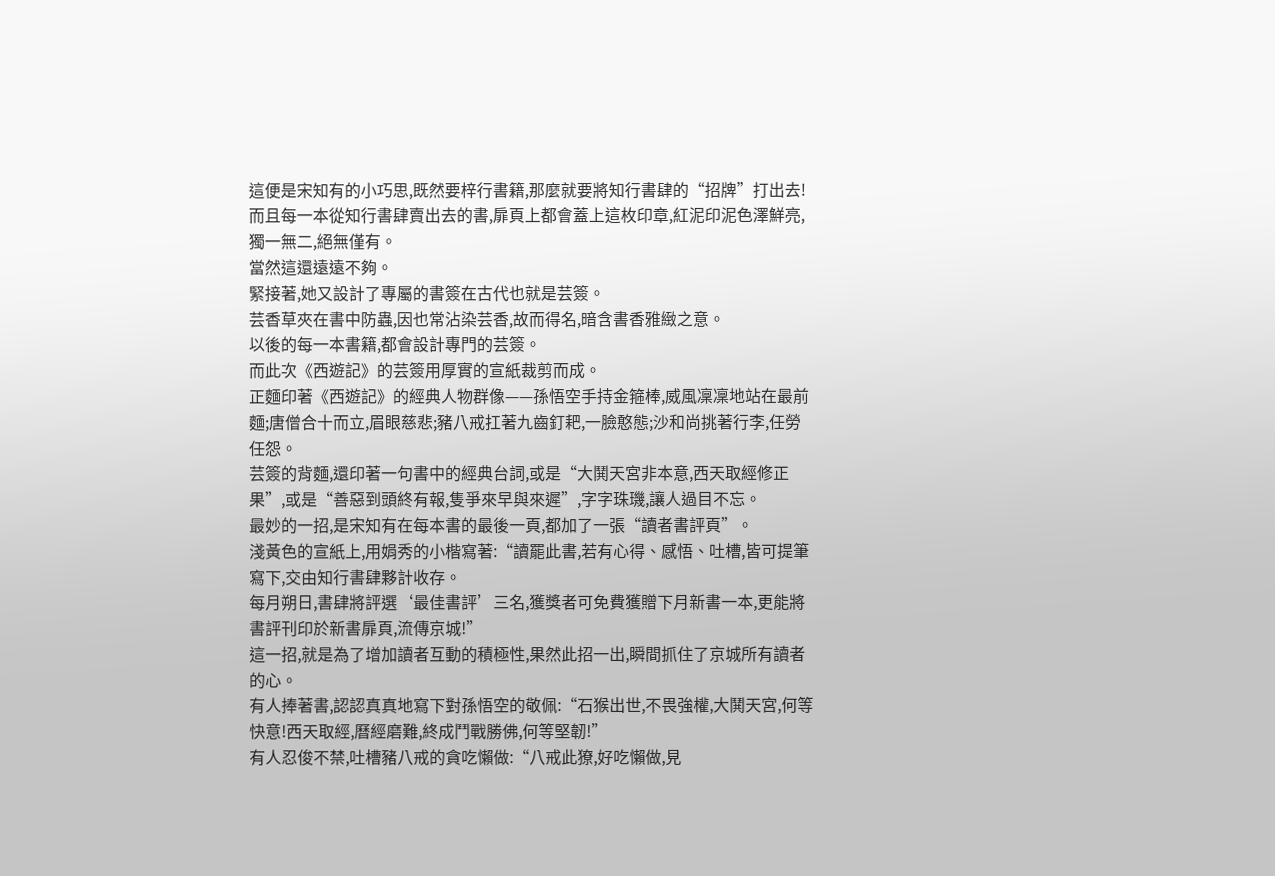這便是宋知有的小巧思,既然要梓行書籍,那麼就要將知行書肆的“招牌”打出去!
而且每一本從知行書肆賣出去的書,扉頁上都會蓋上這枚印章,紅泥印泥色澤鮮亮,獨一無二,絕無僅有。
當然這還遠遠不夠。
緊接著,她又設計了專屬的書簽在古代也就是芸簽。
芸香草夾在書中防蟲,因也常沾染芸香,故而得名,暗含書香雅緻之意。
以後的每一本書籍,都會設計專門的芸簽。
而此次《西遊記》的芸簽用厚實的宣紙裁剪而成。
正麵印著《西遊記》的經典人物群像——孫悟空手持金箍棒,威風凜凜地站在最前麵;唐僧合十而立,眉眼慈悲;豬八戒扛著九齒釘耙,一臉憨態;沙和尚挑著行李,任勞任怨。
芸簽的背麵,還印著一句書中的經典台詞,或是“大鬨天宮非本意,西天取經修正果”,或是“善惡到頭終有報,隻爭來早與來遲”,字字珠璣,讓人過目不忘。
最妙的一招,是宋知有在每本書的最後一頁,都加了一張“讀者書評頁”。
淺黃色的宣紙上,用娟秀的小楷寫著:“讀罷此書,若有心得、感悟、吐槽,皆可提筆寫下,交由知行書肆夥計收存。
每月朔日,書肆將評選‘最佳書評’三名,獲獎者可免費獲贈下月新書一本,更能將書評刊印於新書扉頁,流傳京城!”
這一招,就是為了增加讀者互動的積極性,果然此招一出,瞬間抓住了京城所有讀者的心。
有人捧著書,認認真真地寫下對孫悟空的敬佩:“石猴出世,不畏強權,大鬨天宮,何等快意!西天取經,曆經磨難,終成鬥戰勝佛,何等堅韌!”
有人忍俊不禁,吐槽豬八戒的貪吃懶做:“八戒此獠,好吃懶做,見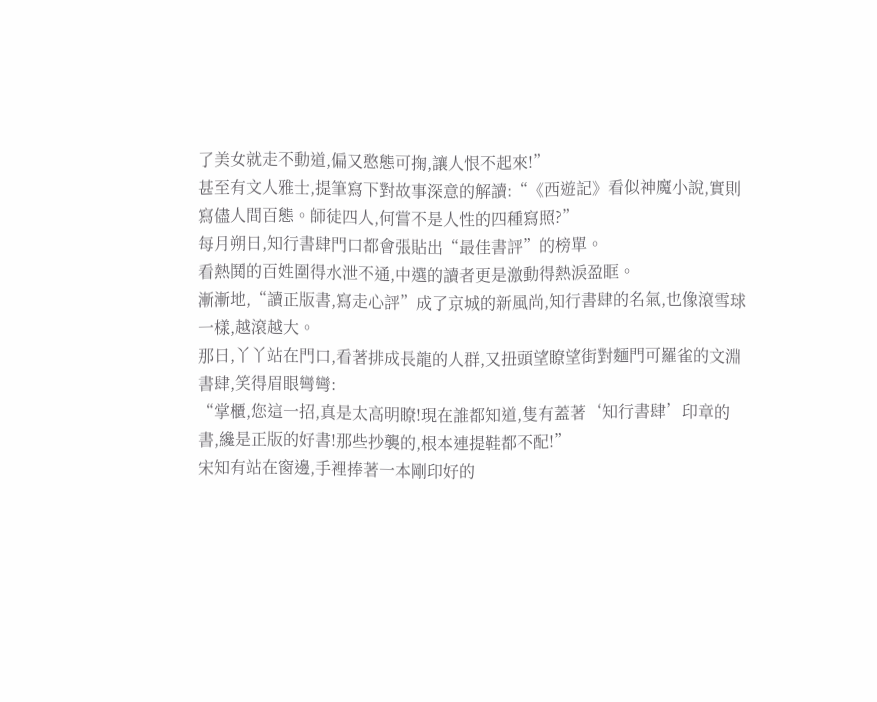了美女就走不動道,偏又憨態可掬,讓人恨不起來!”
甚至有文人雅士,提筆寫下對故事深意的解讀:“《西遊記》看似神魔小說,實則寫儘人間百態。師徒四人,何嘗不是人性的四種寫照?”
每月朔日,知行書肆門口都會張貼出“最佳書評”的榜單。
看熱鬨的百姓圍得水泄不通,中選的讀者更是激動得熱淚盈眶。
漸漸地,“讀正版書,寫走心評”成了京城的新風尚,知行書肆的名氣,也像滾雪球一樣,越滾越大。
那日,丫丫站在門口,看著排成長龍的人群,又扭頭望瞭望街對麵門可羅雀的文淵書肆,笑得眉眼彎彎:
“掌櫃,您這一招,真是太高明瞭!現在誰都知道,隻有蓋著‘知行書肆’印章的書,纔是正版的好書!那些抄襲的,根本連提鞋都不配!”
宋知有站在窗邊,手裡捧著一本剛印好的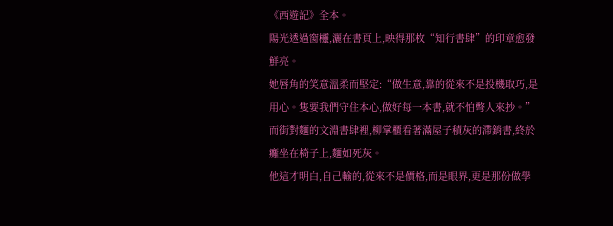《西遊記》全本。
陽光透過窗欞,灑在書頁上,映得那枚“知行書肆”的印章愈發鮮亮。
她唇角的笑意溫柔而堅定:“做生意,靠的從來不是投機取巧,是用心。隻要我們守住本心,做好每一本書,就不怕彆人來抄。”
而街對麵的文淵書肆裡,柳掌櫃看著滿屋子積灰的滯銷書,終於癱坐在椅子上,麵如死灰。
他這才明白,自己輸的,從來不是價格,而是眼界,更是那份做學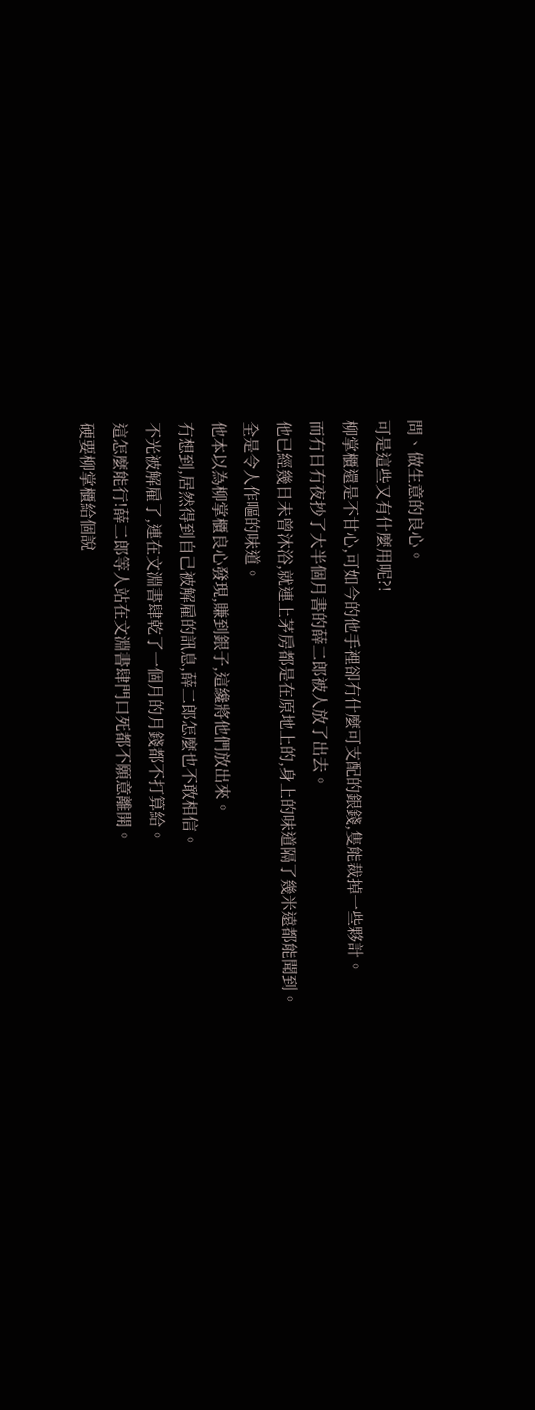問、做生意的良心。
可是這些又有什麼用呢?!
柳掌櫃還是不甘心,可如今的他手裡卻冇什麼可支配的銀錢,隻能裁掉一些夥計。
而冇日冇夜抄了大半個月書的薛二郎被人放了出去。
他已經幾日未曾沐浴,就連上茅房都是在原地上的,身上的味道隔了幾米遠都能聞到。
全是令人作嘔的味道。
他本以為柳掌櫃良心發現,賺到銀子,這纔將他們放出來。
冇想到,居然得到自己被解雇的訊息,薛二郎怎麼也不敢相信。
不光被解雇了,連在文淵書肆乾了一個月的月錢都不打算給。
這怎麼能行!薛二郎等人站在文淵書肆門口死都不願意離開。
硬要柳掌櫃給個說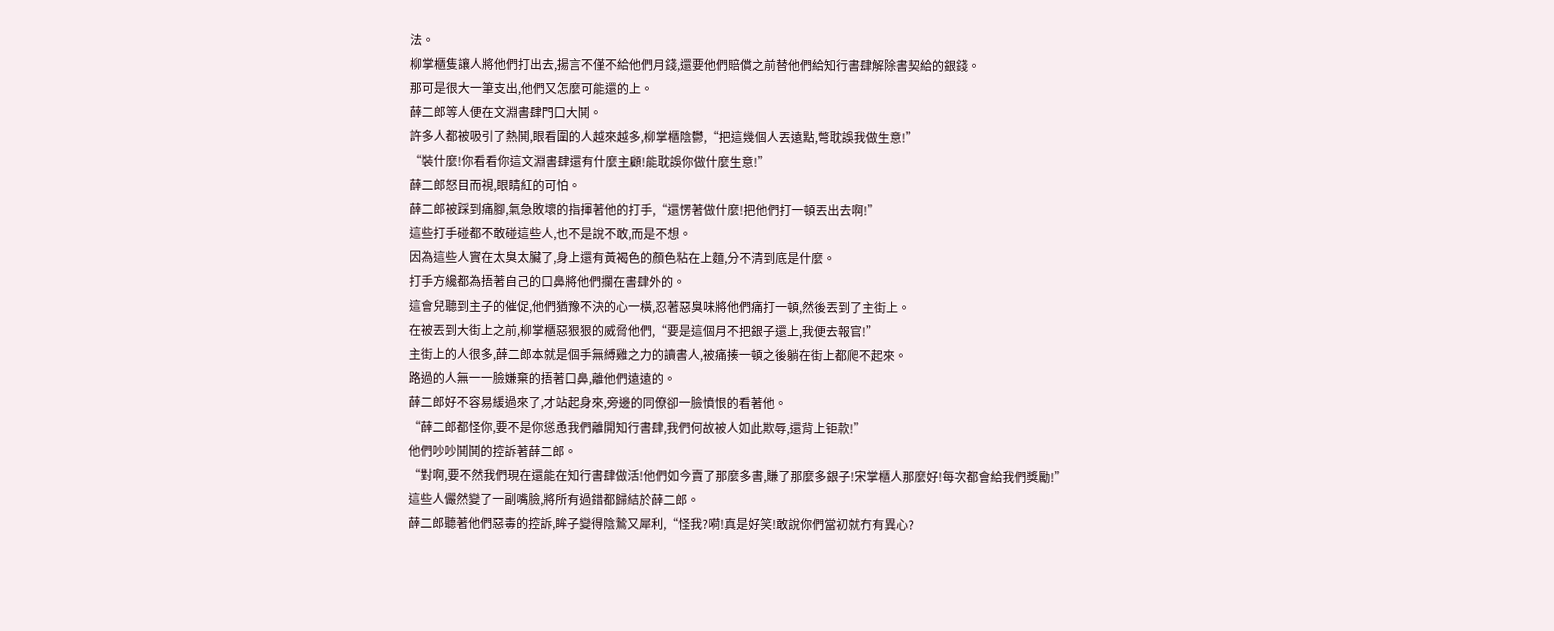法。
柳掌櫃隻讓人將他們打出去,揚言不僅不給他們月錢,還要他們賠償之前替他們給知行書肆解除書契給的銀錢。
那可是很大一筆支出,他們又怎麼可能還的上。
薛二郎等人便在文淵書肆門口大鬨。
許多人都被吸引了熱鬨,眼看圍的人越來越多,柳掌櫃陰鬱,“把這幾個人丟遠點,彆耽誤我做生意!”
“裝什麼!你看看你這文淵書肆還有什麼主顧!能耽誤你做什麼生意!”
薛二郎怒目而視,眼睛紅的可怕。
薛二郎被踩到痛腳,氣急敗壞的指揮著他的打手,“還愣著做什麼!把他們打一頓丟出去啊!”
這些打手碰都不敢碰這些人,也不是說不敢,而是不想。
因為這些人實在太臭太臟了,身上還有黃褐色的顏色粘在上麵,分不清到底是什麼。
打手方纔都為捂著自己的口鼻將他們攔在書肆外的。
這會兒聽到主子的催促,他們猶豫不決的心一橫,忍著惡臭味將他們痛打一頓,然後丟到了主街上。
在被丟到大街上之前,柳掌櫃惡狠狠的威脅他們,“要是這個月不把銀子還上,我便去報官!”
主街上的人很多,薛二郎本就是個手無縛雞之力的讀書人,被痛揍一頓之後躺在街上都爬不起來。
路過的人無一一臉嫌棄的捂著口鼻,離他們遠遠的。
薛二郎好不容易緩過來了,才站起身來,旁邊的同僚卻一臉憤恨的看著他。
“薛二郎都怪你,要不是你慫恿我們離開知行書肆,我們何故被人如此欺辱,還背上钜款!”
他們吵吵鬨鬨的控訴著薛二郎。
“對啊,要不然我們現在還能在知行書肆做活!他們如今賣了那麼多書,賺了那麼多銀子!宋掌櫃人那麼好!每次都會給我們獎勵!”
這些人儼然變了一副嘴臉,將所有過錯都歸結於薛二郎。
薛二郎聽著他們惡毒的控訴,眸子變得陰鷙又犀利,“怪我?嗬!真是好笑!敢說你們當初就冇有異心?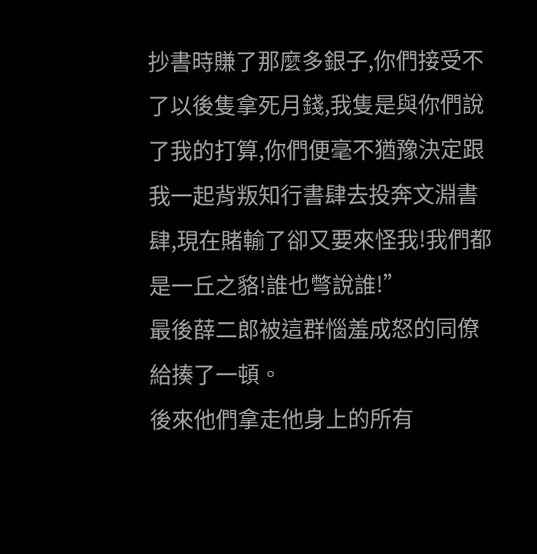抄書時賺了那麼多銀子,你們接受不了以後隻拿死月錢,我隻是與你們說了我的打算,你們便毫不猶豫決定跟我一起背叛知行書肆去投奔文淵書肆,現在賭輸了卻又要來怪我!我們都是一丘之貉!誰也彆說誰!”
最後薛二郎被這群惱羞成怒的同僚給揍了一頓。
後來他們拿走他身上的所有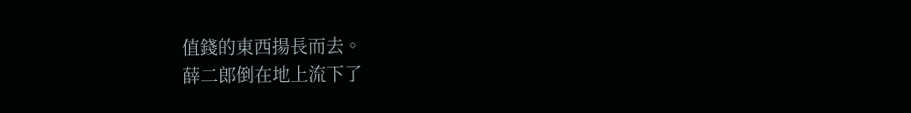值錢的東西揚長而去。
薛二郎倒在地上流下了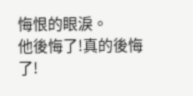悔恨的眼淚。
他後悔了!真的後悔了!